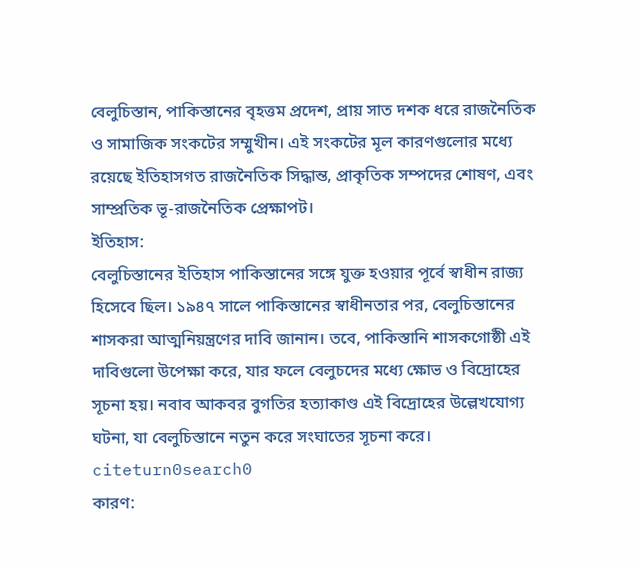বেলুচিস্তান, পাকিস্তানের বৃহত্তম প্রদেশ, প্রায় সাত দশক ধরে রাজনৈতিক ও সামাজিক সংকটের সম্মুখীন। এই সংকটের মূল কারণগুলোর মধ্যে রয়েছে ইতিহাসগত রাজনৈতিক সিদ্ধান্ত, প্রাকৃতিক সম্পদের শোষণ, এবং সাম্প্রতিক ভূ-রাজনৈতিক প্রেক্ষাপট।
ইতিহাস:
বেলুচিস্তানের ইতিহাস পাকিস্তানের সঙ্গে যুক্ত হওয়ার পূর্বে স্বাধীন রাজ্য হিসেবে ছিল। ১৯৪৭ সালে পাকিস্তানের স্বাধীনতার পর, বেলুচিস্তানের শাসকরা আত্মনিয়ন্ত্রণের দাবি জানান। তবে, পাকিস্তানি শাসকগোষ্ঠী এই দাবিগুলো উপেক্ষা করে, যার ফলে বেলুচদের মধ্যে ক্ষোভ ও বিদ্রোহের সূচনা হয়। নবাব আকবর বুগতির হত্যাকাণ্ড এই বিদ্রোহের উল্লেখযোগ্য ঘটনা, যা বেলুচিস্তানে নতুন করে সংঘাতের সূচনা করে। citeturn0search0
কারণ: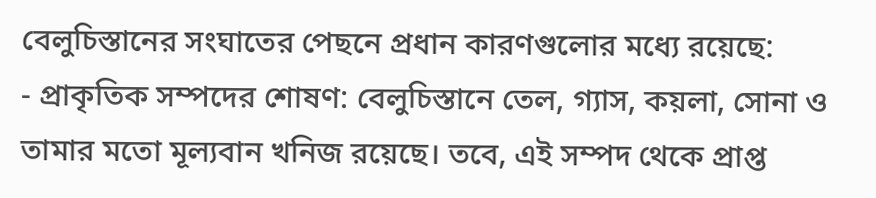বেলুচিস্তানের সংঘাতের পেছনে প্রধান কারণগুলোর মধ্যে রয়েছে:
- প্রাকৃতিক সম্পদের শোষণ: বেলুচিস্তানে তেল, গ্যাস, কয়লা, সোনা ও তামার মতো মূল্যবান খনিজ রয়েছে। তবে, এই সম্পদ থেকে প্রাপ্ত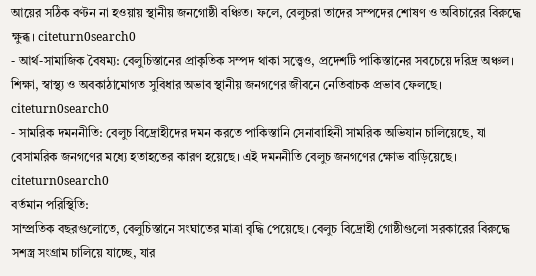আয়ের সঠিক বণ্টন না হওয়ায় স্থানীয় জনগোষ্ঠী বঞ্চিত। ফলে, বেলুচরা তাদের সম্পদের শোষণ ও অবিচারের বিরুদ্ধে ক্ষুব্ধ। citeturn0search0
- আর্থ-সামাজিক বৈষম্য: বেলুচিস্তানের প্রাকৃতিক সম্পদ থাকা সত্ত্বেও, প্রদেশটি পাকিস্তানের সবচেয়ে দরিদ্র অঞ্চল। শিক্ষা, স্বাস্থ্য ও অবকাঠামোগত সুবিধার অভাব স্থানীয় জনগণের জীবনে নেতিবাচক প্রভাব ফেলছে। citeturn0search0
- সামরিক দমননীতি: বেলুচ বিদ্রোহীদের দমন করতে পাকিস্তানি সেনাবাহিনী সামরিক অভিযান চালিয়েছে, যা বেসামরিক জনগণের মধ্যে হতাহতের কারণ হয়েছে। এই দমননীতি বেলুচ জনগণের ক্ষোভ বাড়িয়েছে। citeturn0search0
বর্তমান পরিস্থিতি:
সাম্প্রতিক বছরগুলোতে, বেলুচিস্তানে সংঘাতের মাত্রা বৃদ্ধি পেয়েছে। বেলুচ বিদ্রোহী গোষ্ঠীগুলো সরকারের বিরুদ্ধে সশস্ত্র সংগ্রাম চালিয়ে যাচ্ছে, যার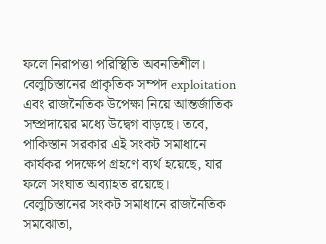ফলে নিরাপত্তা পরিস্থিতি অবনতিশীল। বেলুচিস্তানের প্রাকৃতিক সম্পদ exploitation এবং রাজনৈতিক উপেক্ষা নিয়ে আন্তর্জাতিক সম্প্রদায়ের মধ্যে উদ্বেগ বাড়ছে। তবে, পাকিস্তান সরকার এই সংকট সমাধানে কার্যকর পদক্ষেপ গ্রহণে ব্যর্থ হয়েছে, যার ফলে সংঘাত অব্যাহত রয়েছে।
বেলুচিস্তানের সংকট সমাধানে রাজনৈতিক সমঝোতা,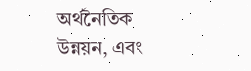অর্থনৈতিক উন্নয়ন, এবং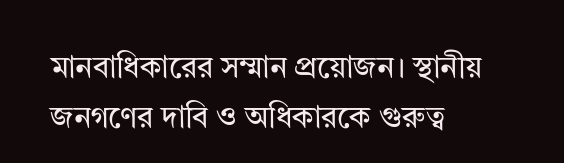মানবাধিকারের সম্মান প্রয়োজন। স্থানীয় জনগণের দাবি ও অধিকারকে গুরুত্ব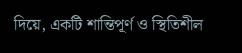দিয়ে, একটি শান্তিপূর্ণ ও স্থিতিশীল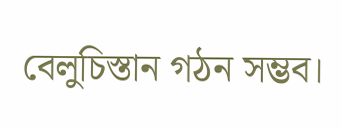বেলুচিস্তান গঠন সম্ভব।